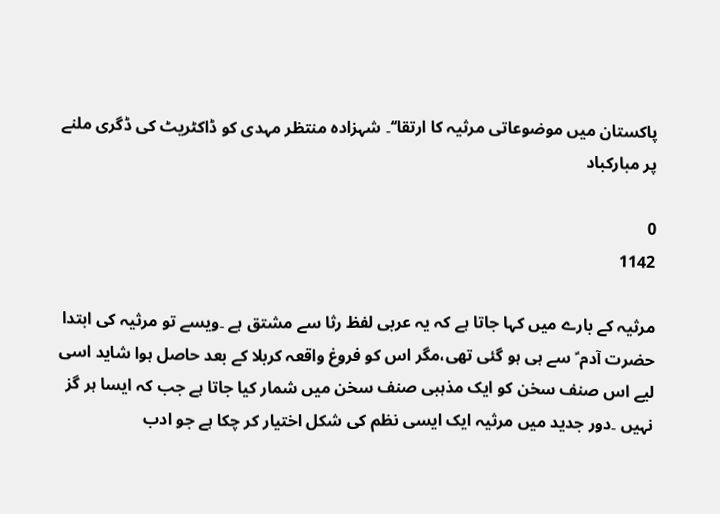پاکستان میں موضوعاتی مرثیہ کا ارتقا‘‘۔ شہزادہ منتظر مہدی کو ڈاکٹریٹ کی ڈگری ملنے پر مبارکباد

0
1142

مرثیہ کے بارے میں کہا جاتا ہے کہ یہ عربی لفظ رثا سے مشتق ہے ۔ویسے تو مرثیہ کی ابتدا حضرت آدم ؑ سے ہی ہو گئی تھی،مگر اس کو فروغ واقعہ کربلا کے بعد حاصل ہوا شاید اسی لیے اس صنف سخن کو ایک مذہبی صنف سخن میں شمار کیا جاتا ہے جب کہ ایسا ہر گز نہیں ۔دور جدید میں مرثیہ ایک ایسی نظم کی شکل اختیار کر چکا ہے جو ادب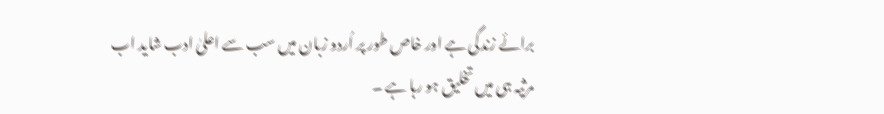برائے زندگی ہے اور خاص طور پر اُردو زبان میں سب سے اعلیٰ ادب شاید اب مرثیہ ہی میں تخلیق ہو رہا ہے ۔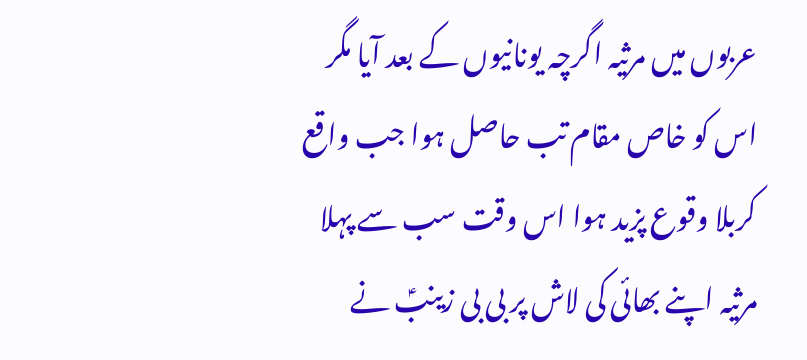عربوں میں مرثیہ اگرچہ یونانیوں کے بعد آیا مگر اس کو خاص مقام تب حاصل ہوا جب واقع کربلا وقوع پزید ہوا اس وقت سب سے پہلا مرثیہ اپنے بھائی کی لاش پر بی بی زینبؑ نے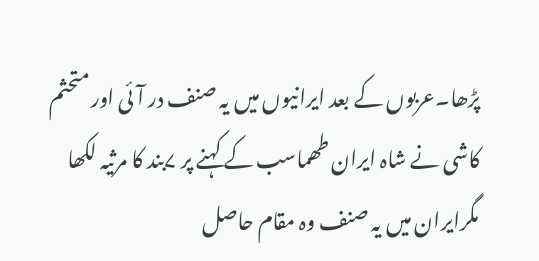پڑھا۔عربوں کے بعد ایرانیوں میں یہ صنف در آئی اور متحثم کاشی نے شاہ ایران طھماسب کے کہنے پر ۷بند کا مرثیہ لکھا مگرایران میں یہ صنف وہ مقام حاصل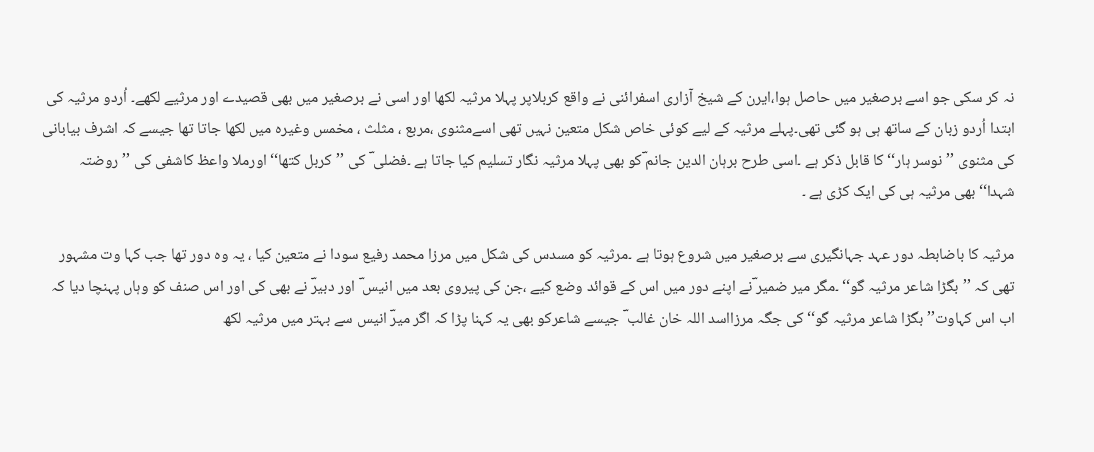نہ کر سکی جو اسے برصغیر میں حاصل ہوا،ایرن کے شیخ آزاری اسفرائنی نے واقع کربلاپر پہلا مرثیہ لکھا اور اسی نے برصغیر میں بھی قصیدے اور مرثیے لکھے۔ اُردو مرثیہ کی ابتدا اُردو زبان کے ساتھ ہی ہو گئی تھی۔پہلے مرثیہ کے لیے کوئی خاص شکل متعین نہیں تھی اسےمثنوی ،مربع ، مثلث ، مخمس وغیرہ میں لکھا جاتا تھا جیسے کہ اشرف بیابانی کی مثنوی ’’نوسر ہار‘‘ کا قابل ذکر ہے ۔اسی طرح برہان الدین جانم ؔکو بھی پہلا مرثیہ نگار تسلیم کیا جاتا ہے ۔فضلی ؔ کی ’’کربل کتھا‘‘ اورملا واعظ کاشفی کی ’’روضتہ شہدا‘‘بھی مرثیہ ہی کی ایک کڑی ہے ۔

مرثیہ کا باضابطہ دور عہد جہانگیری سے برصغیر میں شروع ہوتا ہے ۔مرثیہ کو مسدس کی شکل میں مرزا محمد رفیع سودا نے متعین کیا ، یہ وہ دور تھا جب کہا وت مشہور تھی کہ ’’بگڑا شاعر مرثیہ گو‘‘ ۔مگر میر ضمیر ؔنے اپنے دور میں اس کے قوائد وضع کیے ،جن کی پیروی بعد میں انیس ؔ اور دبیرؔ نے بھی کی اور اس صنف کو وہاں پہنچا دیا کہ اب اس کہاوت’’ بگڑا شاعر مرثیہ گو‘‘ کی جگہ مرزااسد اللہ خان غالب ؔ جیسے شاعرکو بھی یہ کہنا پڑا کہ اگر میرؔ انیس سے بہتر میں مرثیہ لکھ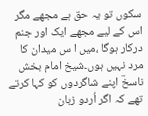سکوں تو یہ حق ہے مجھے مگر اس کے لیے مجھے ایک اور جنم درکار ہوگا ،میں ا س میدان کا مرد نہیں ہوں۔شیخ امام بخش ناسخؔ اپنے شاگردوں کو کہا کرتے تھے کہ اگر اُردو زبان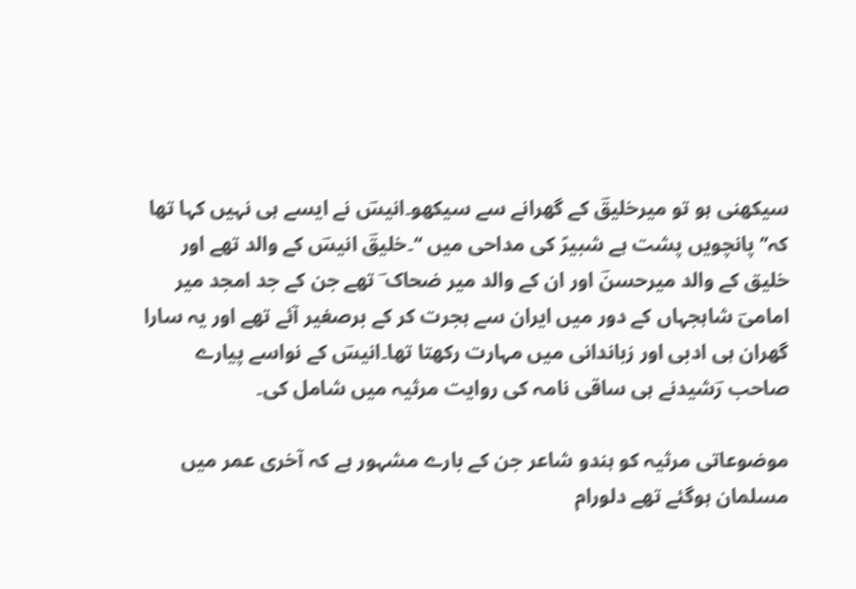سیکھنی ہو تو میرخلیقؔ کے گھرانے سے سیکھو۔انیسؔ نے ایسے ہی نہیں کہا تھا کہ’’پانچویں پشت ہے شبیرؑ کی مداحی میں ‘‘۔خلیقؔ انیسؔ کے والد تھے اور خلیق کے والد میرحسنؔ اور ان کے والد میر ضحاک ؔ تھے جن کے جد امجد میر امامیؔ شاہجہاں کے دور میں ایران سے ہجرت کر کے برصغیر آئے تھے اور یہ سارا گھران ہی ادبی اور زباندانی میں مہارت رکھتا تھا۔انیسؔ کے نواسے پیارے صاحب رؔشیدنے ہی ساقی نامہ کی روایت مرثیہ میں شامل کی۔

موضوعاتی مرثیہ کو ہندو شاعر جن کے بارے مشہور ہے کہ آخری عمر میں مسلمان ہوگئے تھے دلورام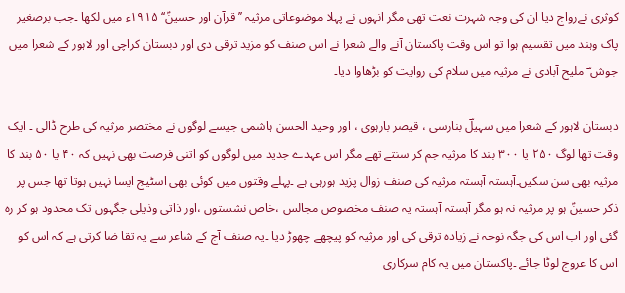کوثری نےرواج دیا ان کی وجہ شہرت نعت تھی مگر انہوں نے پہلا موضوعاتی مرثیہ ’’قرآن اور حسینؑ‘‘ ۱۹۱۵ء میں لکھا ۔جب برصغیر پاک وہند میں تقسیم ہوا تو اس وقت پاکستان آنے والے شعرا نے اس صنف کو مزید ترقی دی اور دبستان کراچی اور لاہور کے شعرا میں جوش ؔ ملیح آبادی نے مرثیہ میں سلام کی روایت کو بڑھاوا دیا۔

دبستان لاہور کے شعرا میں سہیلؔ بنارسی ، قیصر بارہوی ، اور وحید الحسن ہاشمی جیسے لوگوں نے مختصر مرثیہ کی طرح ڈالی ۔ ایک وقت تھا لوگ ۲۵۰ یا ۳۰۰ بند کا مرثیہ جم کر سنتے تھے مگر اس عہدے جدید میں لوگوں کو اتنی فرصت بھی نہیں کہ ۴۰ یا ۵۰ بند کا مرثیہ بھی سن سکیں۔آہستہ آہستہ مرثیہ کی صنف زوال پزید ہورہی ہے ۔پہلے وقتوں میں کوئی بھی اسٹیج ایسا نہیں ہوتا تھا جس پر ذکر حسینؑ ہو پر مرثیہ نہ ہو مگر آہستہ آہستہ یہ صنف مخصوص مجالس ،خاص نشستوں ،اور ذاتی وذیلی جگہوں تک محدود ہو کر رہ گئی اور اب اس کی جگہ نوحہ نے زیادہ ترقی کی اور مرثیہ کو پیچھے چھوڑ دیا ۔یہ صنف آج کے شاعر سے یہ تقا ضا کرتی ہے کہ اس کو اس کا عروج لوٹا جائے ۔پاکستان میں یہ کام سرکاری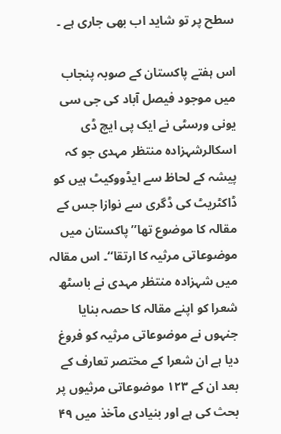سطح پر تو شاید اب بھی جاری ہے ۔

اس ہفتے پاکستان کے صوبہ پنجاب میں موجود فیصل آباد کی جی سی یونی ورسٹی نے ایک پی ایچ ڈی اسکالرشہزادہ منتظر مہدی جو کہ پیشہ کے لحاظ سے ایڈووکیٹ ہیں کو ڈاکٹریٹ کی ڈگری سے نوازا جس کے مقالہ کا موضوع تھا’’پاکستان میں موضوعاتی مرثیہ کا ارتقا‘‘۔ اس مقالہ میں شہزادہ منتظر مہدی نے باسٹھ شعرا کو اپنے مقالہ کا حصہ بنایا جنہوں نے موضوعاتی مرثیہ کو فروغ دیا ہے ان شعرا کے مختصر تعارف کے بعد ان کے ۱۲۳ موضوعاتی مرثیوں پر بحث کی ہے اور بنیادی مآخذ میں ۴۹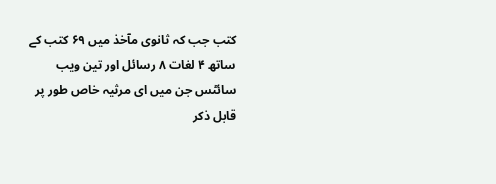کتب جب کہ ثانوی مآخذ میں ۶۹ کتب کے ساتھ ۴ لغات ۸ رسائل اور تین ویب سائٹس جن میں ای مرثیہ خاص طور پر قابل ذکر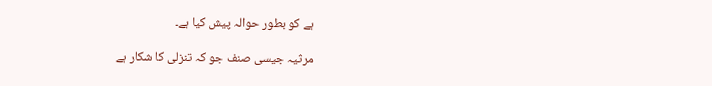ہے کو بطور حوالہ پیش کیا ہے۔

مرثیہ جیسی صنف جو کہ تنزلی کا شکار ہے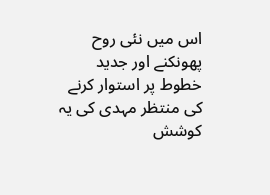اس میں نئی روح پھونکنے اور جدید خطوط پر استوار کرنے کی منتظر مہدی کی یہ کوشش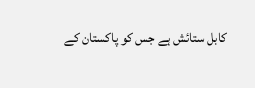کابل ستائش ہے جس کو پاکستان کے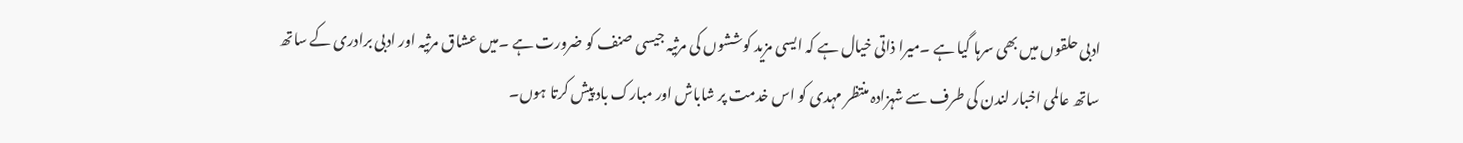ادبی حلقوں میں بھی سرہا گیا ہے ۔میرا ذاتی خیال ہے کہ ایسی مزید کوششوں کی مرثیہ جیسی صنف کو ضرورت ہے ۔میں عشاق مرثیہ اور ادبی برادری کے ساتھ ساتھ عالمی اخبار لندن کی طرف سے شہزادہ منتظر مہدی کو اس خدمت پر شاباش اور مبارک باد پیش کرتا ہوں۔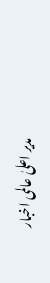مدیر اعلیٰ عالمی اخبار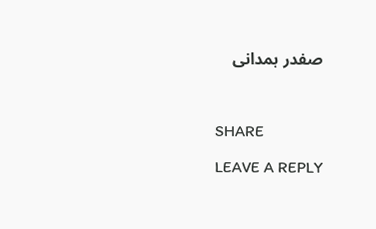صفدر ہمدانی



SHARE

LEAVE A REPLY